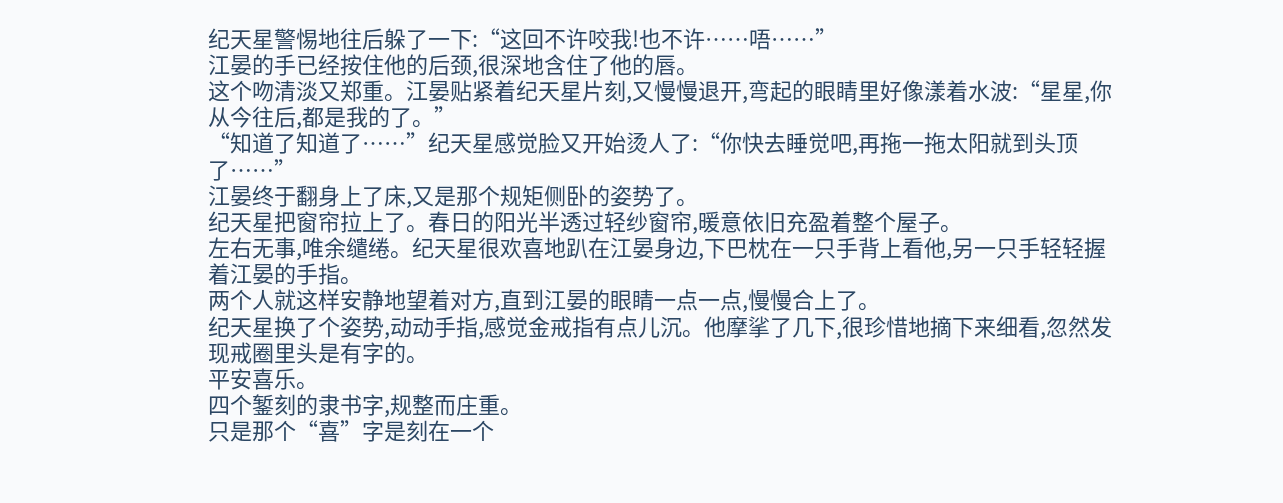纪天星警惕地往后躲了一下:“这回不许咬我!也不许……唔……”
江晏的手已经按住他的后颈,很深地含住了他的唇。
这个吻清淡又郑重。江晏贴紧着纪天星片刻,又慢慢退开,弯起的眼睛里好像漾着水波:“星星,你从今往后,都是我的了。”
“知道了知道了……”纪天星感觉脸又开始烫人了:“你快去睡觉吧,再拖一拖太阳就到头顶了……”
江晏终于翻身上了床,又是那个规矩侧卧的姿势了。
纪天星把窗帘拉上了。春日的阳光半透过轻纱窗帘,暖意依旧充盈着整个屋子。
左右无事,唯余缱绻。纪天星很欢喜地趴在江晏身边,下巴枕在一只手背上看他,另一只手轻轻握着江晏的手指。
两个人就这样安静地望着对方,直到江晏的眼睛一点一点,慢慢合上了。
纪天星换了个姿势,动动手指,感觉金戒指有点儿沉。他摩挲了几下,很珍惜地摘下来细看,忽然发现戒圈里头是有字的。
平安喜乐。
四个錾刻的隶书字,规整而庄重。
只是那个“喜”字是刻在一个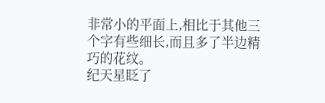非常小的平面上,相比于其他三个字有些细长,而且多了半边精巧的花纹。
纪天星眨了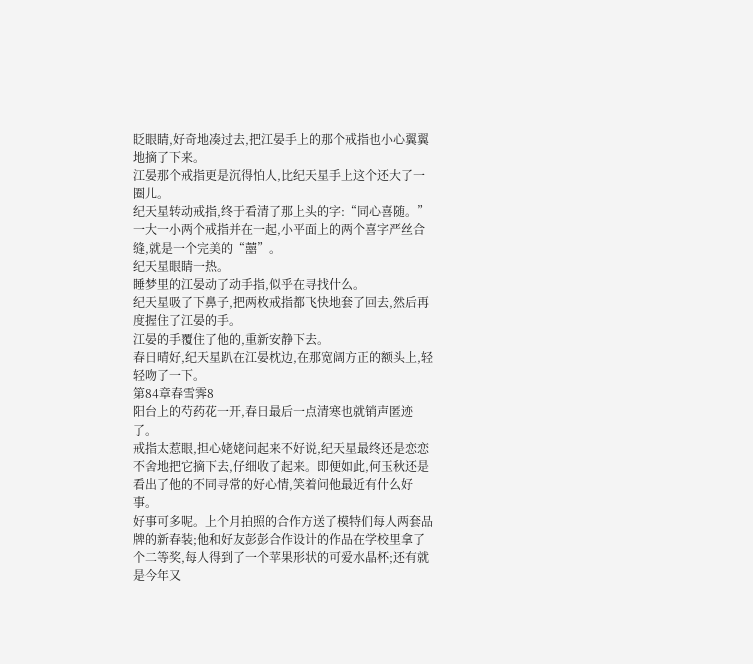眨眼睛,好奇地凑过去,把江晏手上的那个戒指也小心翼翼地摘了下来。
江晏那个戒指更是沉得怕人,比纪天星手上这个还大了一圈儿。
纪天星转动戒指,终于看清了那上头的字:“同心喜随。”
一大一小两个戒指并在一起,小平面上的两个喜字严丝合缝,就是一个完美的“囍”。
纪天星眼睛一热。
睡梦里的江晏动了动手指,似乎在寻找什么。
纪天星吸了下鼻子,把两枚戒指都飞快地套了回去,然后再度握住了江晏的手。
江晏的手覆住了他的,重新安静下去。
春日晴好,纪天星趴在江晏枕边,在那宽阔方正的额头上,轻轻吻了一下。
第84章春雪霁8
阳台上的芍药花一开,春日最后一点清寒也就销声匿迹了。
戒指太惹眼,担心姥姥问起来不好说,纪天星最终还是恋恋不舍地把它摘下去,仔细收了起来。即便如此,何玉秋还是看出了他的不同寻常的好心情,笑着问他最近有什么好事。
好事可多呢。上个月拍照的合作方送了模特们每人两套品牌的新春装;他和好友彭彭合作设计的作品在学校里拿了个二等奖,每人得到了一个苹果形状的可爱水晶杯;还有就是今年又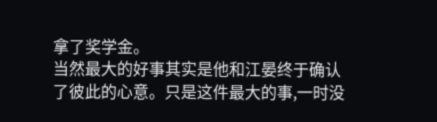拿了奖学金。
当然最大的好事其实是他和江晏终于确认了彼此的心意。只是这件最大的事,一时没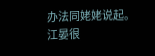办法同姥姥说起。
江晏很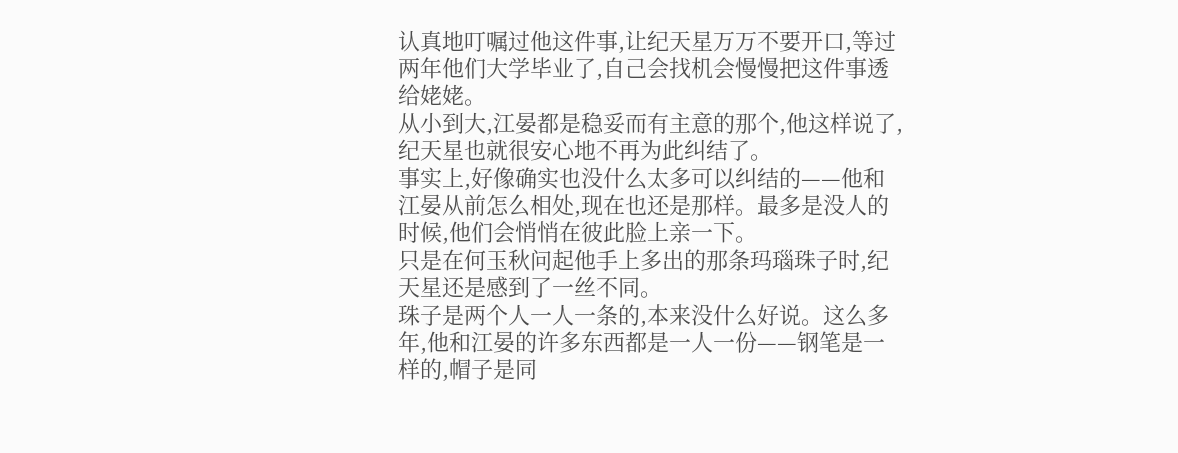认真地叮嘱过他这件事,让纪天星万万不要开口,等过两年他们大学毕业了,自己会找机会慢慢把这件事透给姥姥。
从小到大,江晏都是稳妥而有主意的那个,他这样说了,纪天星也就很安心地不再为此纠结了。
事实上,好像确实也没什么太多可以纠结的——他和江晏从前怎么相处,现在也还是那样。最多是没人的时候,他们会悄悄在彼此脸上亲一下。
只是在何玉秋问起他手上多出的那条玛瑙珠子时,纪天星还是感到了一丝不同。
珠子是两个人一人一条的,本来没什么好说。这么多年,他和江晏的许多东西都是一人一份——钢笔是一样的,帽子是同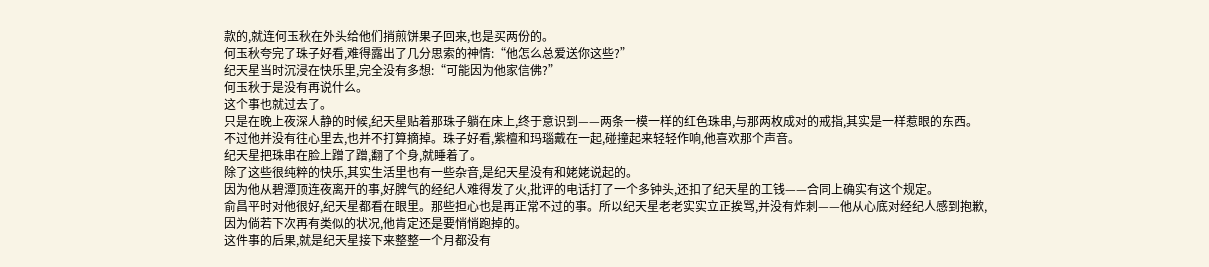款的,就连何玉秋在外头给他们捎煎饼果子回来,也是买两份的。
何玉秋夸完了珠子好看,难得露出了几分思索的神情:“他怎么总爱送你这些?”
纪天星当时沉浸在快乐里,完全没有多想:“可能因为他家信佛?”
何玉秋于是没有再说什么。
这个事也就过去了。
只是在晚上夜深人静的时候,纪天星贴着那珠子躺在床上,终于意识到——两条一模一样的红色珠串,与那两枚成对的戒指,其实是一样惹眼的东西。
不过他并没有往心里去,也并不打算摘掉。珠子好看,紫檀和玛瑙戴在一起,碰撞起来轻轻作响,他喜欢那个声音。
纪天星把珠串在脸上蹭了蹭,翻了个身,就睡着了。
除了这些很纯粹的快乐,其实生活里也有一些杂音,是纪天星没有和姥姥说起的。
因为他从碧潭顶连夜离开的事,好脾气的经纪人难得发了火,批评的电话打了一个多钟头,还扣了纪天星的工钱——合同上确实有这个规定。
俞昌平时对他很好,纪天星都看在眼里。那些担心也是再正常不过的事。所以纪天星老老实实立正挨骂,并没有炸刺——他从心底对经纪人感到抱歉,因为倘若下次再有类似的状况,他肯定还是要悄悄跑掉的。
这件事的后果,就是纪天星接下来整整一个月都没有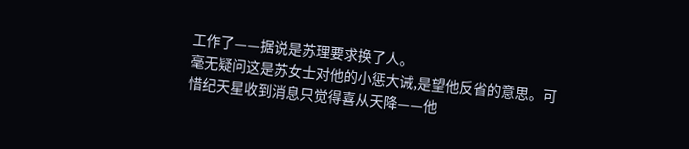工作了——据说是苏理要求换了人。
毫无疑问这是苏女士对他的小惩大诫,是望他反省的意思。可惜纪天星收到消息只觉得喜从天降——他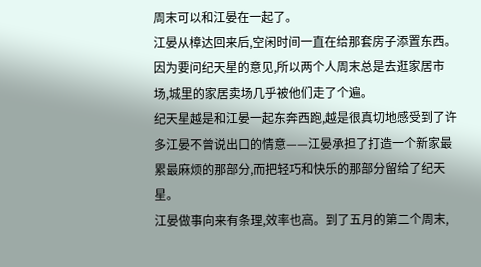周末可以和江晏在一起了。
江晏从樟达回来后,空闲时间一直在给那套房子添置东西。因为要问纪天星的意见,所以两个人周末总是去逛家居市场,城里的家居卖场几乎被他们走了个遍。
纪天星越是和江晏一起东奔西跑,越是很真切地感受到了许多江晏不曾说出口的情意——江晏承担了打造一个新家最累最麻烦的那部分,而把轻巧和快乐的那部分留给了纪天星。
江晏做事向来有条理,效率也高。到了五月的第二个周末,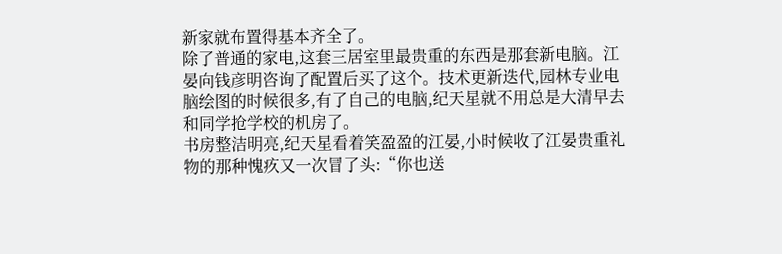新家就布置得基本齐全了。
除了普通的家电,这套三居室里最贵重的东西是那套新电脑。江晏向钱彦明咨询了配置后买了这个。技术更新迭代,园林专业电脑绘图的时候很多,有了自己的电脑,纪天星就不用总是大清早去和同学抢学校的机房了。
书房整洁明亮,纪天星看着笑盈盈的江晏,小时候收了江晏贵重礼物的那种愧疚又一次冒了头:“你也送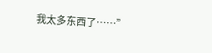我太多东西了……”